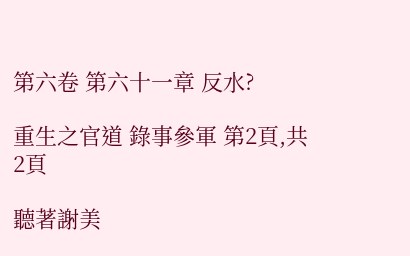第六卷 第六十一章 反水?

重生之官道 錄事參軍 第2頁,共2頁

聽著謝美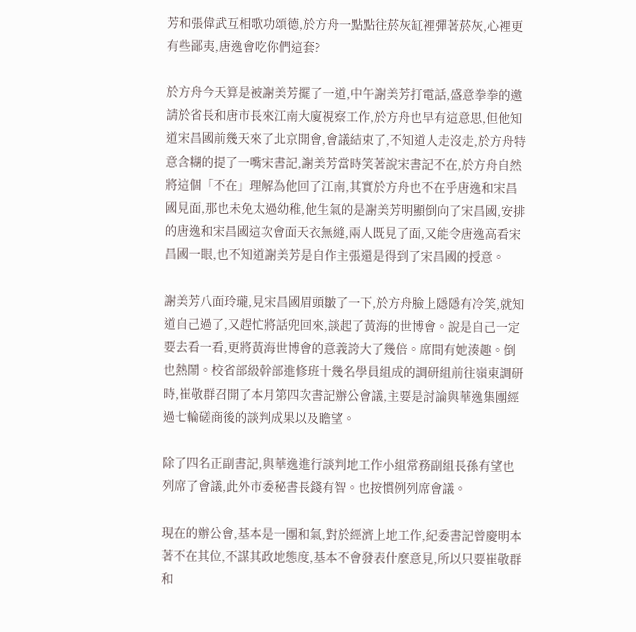芳和張偉武互相歌功頌德,於方舟一點點往菸灰缸裡彈著菸灰,心裡更有些鄙夷,唐逸會吃你們這套?

於方舟今天算是被謝美芳擺了一道,中午謝美芳打電話,盛意拳拳的邀請於省長和唐市長來江南大廈視察工作,於方舟也早有這意思,但他知道宋昌國前幾天來了北京開會,會議結束了,不知道人走沒走,於方舟特意含糊的提了一嘴宋書記,謝美芳當時笑著說宋書記不在,於方舟自然將這個「不在」理解為他回了江南,其實於方舟也不在乎唐逸和宋昌國見面,那也未免太過幼稚,他生氣的是謝美芳明顯倒向了宋昌國,安排的唐逸和宋昌國這次會面天衣無縫,兩人既見了面,又能令唐逸高看宋昌國一眼,也不知道謝美芳是自作主張還是得到了宋昌國的授意。

謝美芳八面玲瓏,見宋昌國眉頭皺了一下,於方舟臉上隱隱有冷笑,就知道自己過了,又趕忙將話兜回來,談起了黃海的世博會。說是自己一定要去看一看,更將黃海世博會的意義誇大了幾倍。席間有她湊趣。倒也熱鬧。校省部級幹部進修班十幾名學員組成的調研組前往嶺東調研時,崔敬群召開了本月第四次書記辦公會議,主要是討論與華逸集團經過七輪磋商後的談判成果以及瞻望。

除了四名正副書記,與華逸進行談判地工作小組常務副組長孫有望也列席了會議,此外市委秘書長錢有智。也按慣例列席會議。

現在的辦公會,基本是一團和氣,對於經濟上地工作,紀委書記曾慶明本著不在其位,不謀其政地態度,基本不會發表什麼意見,所以只要崔敬群和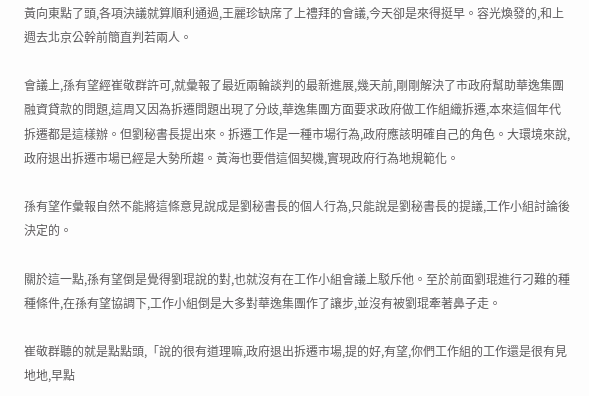黃向東點了頭,各項決議就算順利通過,王麗珍缺席了上禮拜的會議,今天卻是來得挺早。容光煥發的,和上週去北京公幹前簡直判若兩人。

會議上,孫有望經崔敬群許可,就彙報了最近兩輪談判的最新進展,幾天前,剛剛解決了市政府幫助華逸集團融資貸款的問題,這周又因為拆遷問題出現了分歧,華逸集團方面要求政府做工作組織拆遷,本來這個年代拆遷都是這樣辦。但劉秘書長提出來。拆遷工作是一種市場行為,政府應該明確自己的角色。大環境來說,政府退出拆遷市場已經是大勢所趨。黃海也要借這個契機,實現政府行為地規範化。

孫有望作彙報自然不能將這條意見說成是劉秘書長的個人行為,只能說是劉秘書長的提議,工作小組討論後決定的。

關於這一點,孫有望倒是覺得劉琨說的對,也就沒有在工作小組會議上駁斥他。至於前面劉琨進行刁難的種種條件,在孫有望協調下,工作小組倒是大多對華逸集團作了讓步,並沒有被劉琨牽著鼻子走。

崔敬群聽的就是點點頭,「說的很有道理嘛,政府退出拆遷市場,提的好,有望,你們工作組的工作還是很有見地地,早點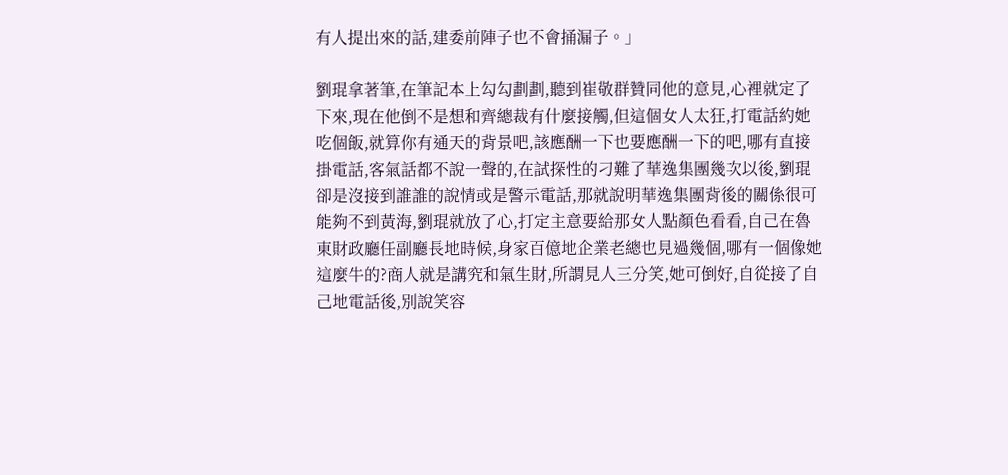有人提出來的話,建委前陣子也不會捅漏子。」

劉琨拿著筆,在筆記本上勾勾劃劃,聽到崔敬群贊同他的意見,心裡就定了下來,現在他倒不是想和齊總裁有什麼接觸,但這個女人太狂,打電話約她吃個飯,就算你有通天的背景吧,該應酬一下也要應酬一下的吧,哪有直接掛電話,客氣話都不說一聲的,在試探性的刁難了華逸集團幾次以後,劉琨卻是沒接到誰誰的說情或是警示電話,那就說明華逸集團背後的關係很可能夠不到黃海,劉琨就放了心,打定主意要給那女人點顏色看看,自己在魯東財政廳任副廳長地時候,身家百億地企業老總也見過幾個,哪有一個像她這麼牛的?商人就是講究和氣生財,所謂見人三分笑,她可倒好,自從接了自己地電話後,別說笑容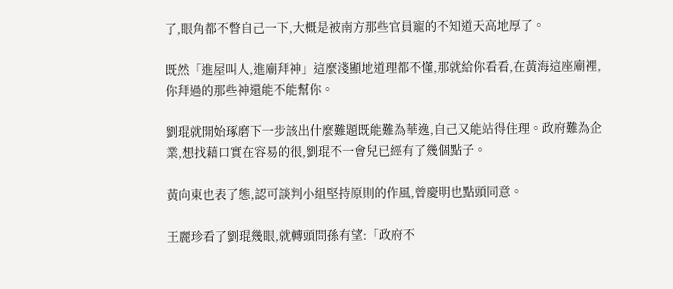了,眼角都不瞥自己一下,大概是被南方那些官員寵的不知道天高地厚了。

既然「進屋叫人,進廟拜神」這麼淺顯地道理都不懂,那就給你看看,在黃海這座廟裡,你拜過的那些神還能不能幫你。

劉琨就開始琢磨下一步該出什麼難題既能難為華逸,自己又能站得住理。政府難為企業,想找藉口實在容易的很,劉琨不一會兒已經有了幾個點子。

黃向東也表了態,認可談判小組堅持原則的作風,曾慶明也點頭同意。

王麗珍看了劉琨幾眼,就轉頭問孫有望:「政府不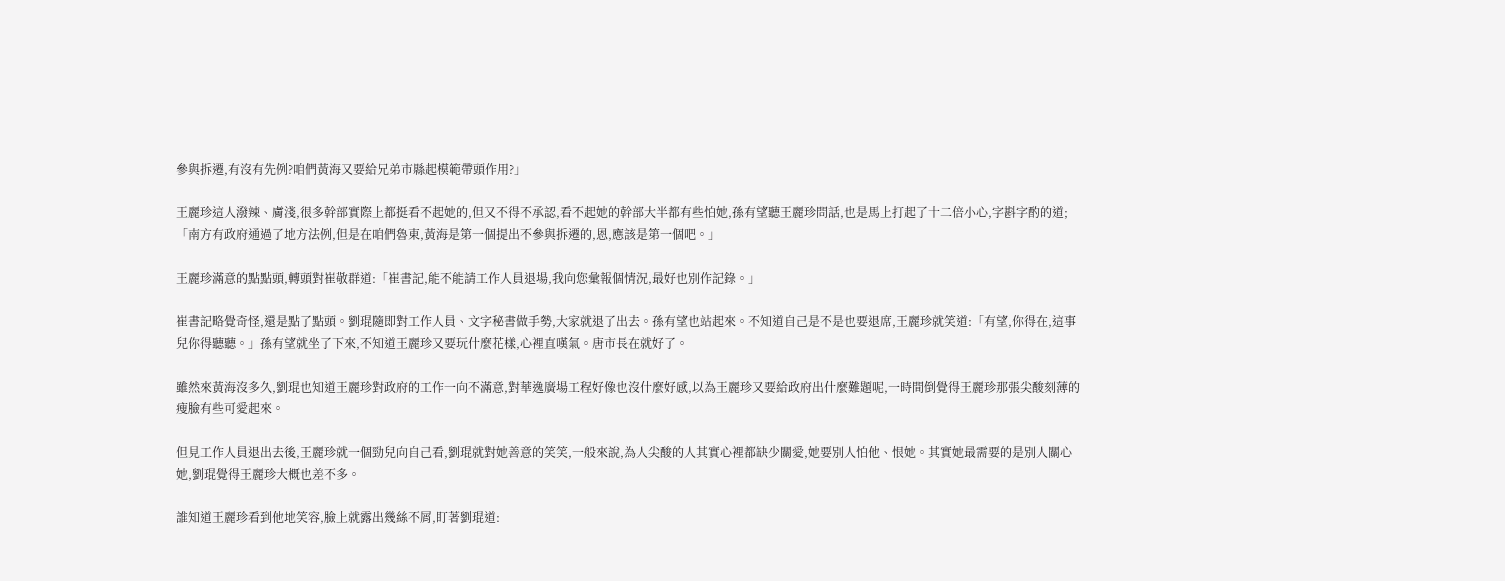參與拆遷,有沒有先例?咱們黃海又要給兄弟市縣起模範帶頭作用?」

王麗珍這人潑辣、膚淺,很多幹部實際上都挺看不起她的,但又不得不承認,看不起她的幹部大半都有些怕她,孫有望聽王麗珍問話,也是馬上打起了十二倍小心,字斟字酌的道;「南方有政府通過了地方法例,但是在咱們魯東,黃海是第一個提出不參與拆遷的,恩,應該是第一個吧。」

王麗珍滿意的點點頭,轉頭對崔敬群道:「崔書記,能不能請工作人員退場,我向您彙報個情況,最好也別作記錄。」

崔書記略覺奇怪,還是點了點頭。劉琨隨即對工作人員、文字秘書做手勢,大家就退了出去。孫有望也站起來。不知道自己是不是也要退席,王麗珍就笑道:「有望,你得在,這事兒你得聽聽。」孫有望就坐了下來,不知道王麗珍又要玩什麼花樣,心裡直嘆氣。唐市長在就好了。

雖然來黃海沒多久,劉琨也知道王麗珍對政府的工作一向不滿意,對華逸廣場工程好像也沒什麼好感,以為王麗珍又要給政府出什麼難題呢,一時間倒覺得王麗珍那張尖酸刻薄的瘦臉有些可愛起來。

但見工作人員退出去後,王麗珍就一個勁兒向自己看,劉琨就對她善意的笑笑,一般來說,為人尖酸的人其實心裡都缺少關愛,她要別人怕他、恨她。其實她最需要的是別人關心她,劉琨覺得王麗珍大概也差不多。

誰知道王麗珍看到他地笑容,臉上就露出幾絲不屑,盯著劉琨道: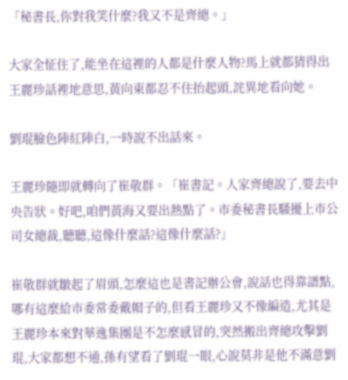「秘書長,你對我笑什麼?我又不是齊總。」

大家全怔住了,能坐在這裡的人都是什麼人物?馬上就都猜得出王麗珍話裡地意思,黃向東都忍不住抬起頭,詫異地看向她。

劉琨臉色陣紅陣白,一時說不出話來。

王麗珍隨即就轉向了崔敬群。「崔書記。人家齊總說了,要去中央告狀。好吧,咱們黃海又要出熱點了。市委秘書長騷擾上市公司女總裁,聽聽,這像什麼話?這像什麼話?」

崔敬群就皺起了眉頭,怎麼這也是書記辦公會,說話也得靠譜點,哪有這麼給市委常委戴帽子的,但看王麗珍又不像編造,尤其是王麗珍本來對華逸集團是不怎麼感冒的,突然搬出齊總攻擊劉琨,大家都想不通,孫有望看了劉琨一眼,心說莫非是他不滿意劉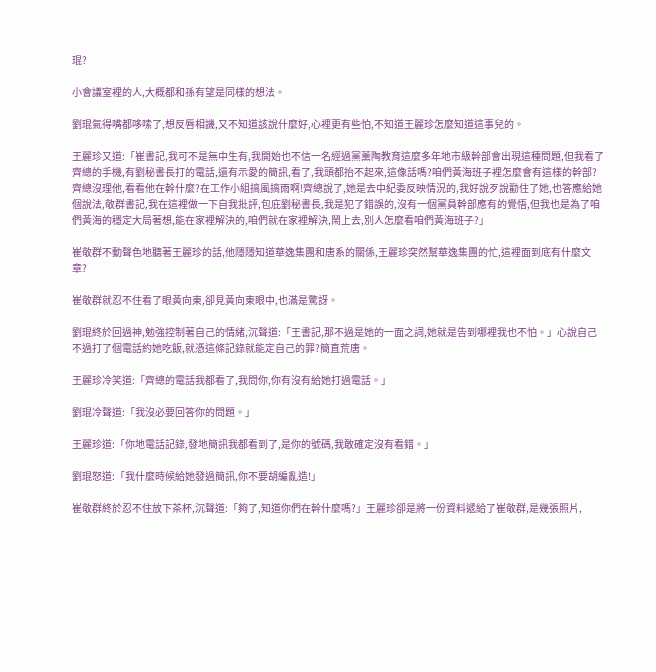琨?

小會議室裡的人,大概都和孫有望是同樣的想法。

劉琨氣得嘴都哆嗦了,想反唇相譏,又不知道該說什麼好,心裡更有些怕,不知道王麗珍怎麼知道這事兒的。

王麗珍又道:「崔書記,我可不是無中生有,我開始也不信一名經過黨薰陶教育這麼多年地市級幹部會出現這種問題,但我看了齊總的手機,有劉秘書長打的電話,還有示愛的簡訊,看了,我頭都抬不起來,這像話嗎?咱們黃海班子裡怎麼會有這樣的幹部?齊總沒理他,看看他在幹什麼?在工作小組搞風搞雨啊!齊總說了,她是去中紀委反映情況的,我好說歹說勸住了她,也答應給她個說法,敬群書記,我在這裡做一下自我批評,包庇劉秘書長,我是犯了錯誤的,沒有一個黨員幹部應有的覺悟,但我也是為了咱們黃海的穩定大局著想,能在家裡解決的,咱們就在家裡解決,鬧上去,別人怎麼看咱們黃海班子?」

崔敬群不動聲色地聽著王麗珍的話,他隱隱知道華逸集團和唐系的關係,王麗珍突然幫華逸集團的忙,這裡面到底有什麼文章?

崔敬群就忍不住看了眼黃向東,卻見黃向東眼中,也滿是驚訝。

劉琨終於回過神,勉強控制著自己的情緒,沉聲道:「王書記,那不過是她的一面之詞,她就是告到哪裡我也不怕。」心說自己不過打了個電話約她吃飯,就憑這條記錄就能定自己的罪?簡直荒唐。

王麗珍冷笑道:「齊總的電話我都看了,我問你,你有沒有給她打過電話。」

劉琨冷聲道:「我沒必要回答你的問題。」

王麗珍道:「你地電話記錄,發地簡訊我都看到了,是你的號碼,我敢確定沒有看錯。」

劉琨怒道:「我什麼時候給她發過簡訊,你不要胡編亂造!」

崔敬群終於忍不住放下茶杯,沉聲道:「夠了,知道你們在幹什麼嗎?」王麗珍卻是將一份資料遞給了崔敬群,是幾張照片,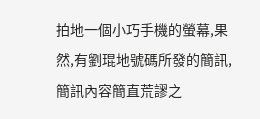拍地一個小巧手機的螢幕,果然,有劉琨地號碼所發的簡訊,簡訊內容簡直荒謬之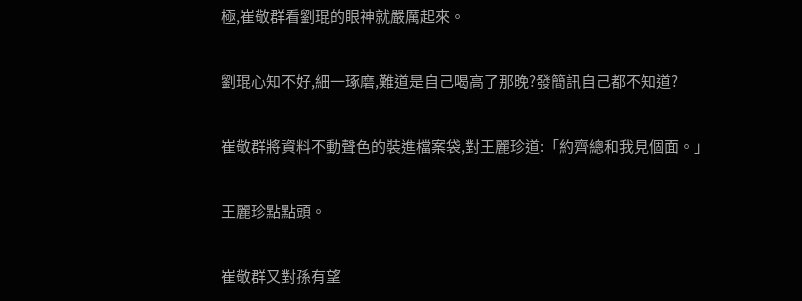極,崔敬群看劉琨的眼神就嚴厲起來。

劉琨心知不好,細一琢磨,難道是自己喝高了那晚?發簡訊自己都不知道?

崔敬群將資料不動聲色的裝進檔案袋,對王麗珍道:「約齊總和我見個面。」

王麗珍點點頭。

崔敬群又對孫有望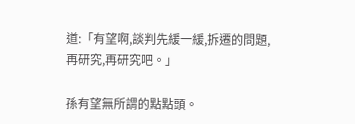道:「有望啊,談判先緩一緩,拆遷的問題,再研究,再研究吧。」

孫有望無所謂的點點頭。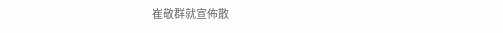崔敬群就宣佈散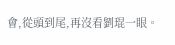會,從頭到尾,再沒看劉琨一眼。